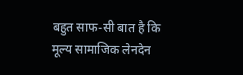बहुत साफ-सी बात है कि मूल्य सामाजिक लेनदेन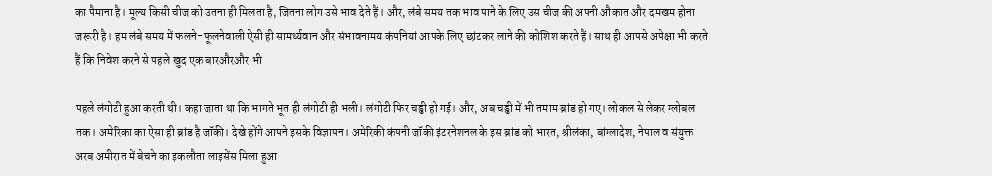का पैमाना है। मूल्य किसी चीज को उतना ही मिलता है, जितना लोग उसे भाव देते हैं। और, लंबे समय तक भाव पाने के लिए उस चीज की अपनी औकात और दमखम होना जरूरी है। हम लंबे समय में फलने-फूलनेवाली ऐसी ही सामर्थ्यवान और संभावनामय कंपनियां आपके लिए छांटकर लाने की कोशिश करते हैं। साथ ही आपसे अपेक्षा भी करते हैं कि निवेश करने से पहले खुद एक बारऔरऔर भी

पहले लंगोटी हुआ करती थी। कहा जाता था कि भागते भूत ही लंगोटी ही भली। लंगोटी फिर चड्ढी हो गई। और, अब चड्ढी में भी तमाम ब्रांड हो गए। लोकल से लेकर ग्लोबल तक। अमेरिका का ऐसा ही ब्रांड है जॉकी। देखे होंगे आपने इसके विज्ञापन। अमेरिकी कंपनी जॉकी इंटरनेशनल के इस ब्रांड को भारत, श्रीलंका, बांग्लादेश, नेपाल व संयुक्त अरब अमीरात में बेचने का इकलौता लाइसेंस मिला हुआ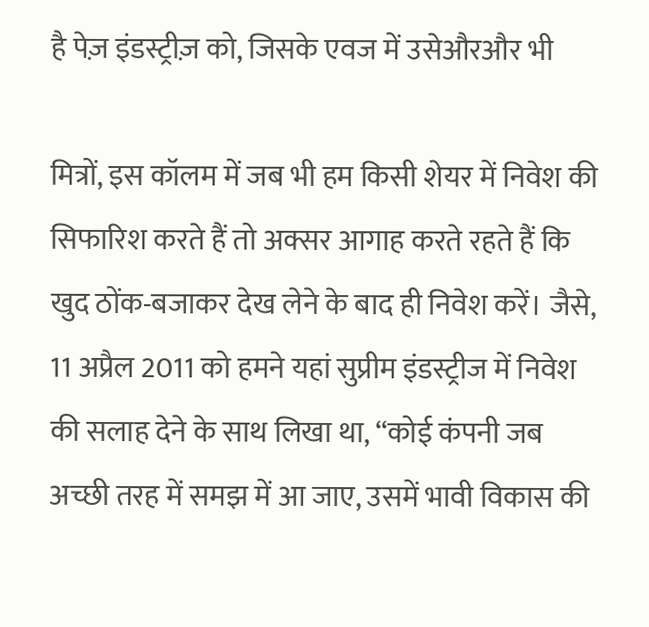है पेज़ इंडस्ट्रीज़ को, जिसके एवज में उसेऔरऔर भी

मित्रों, इस कॉलम में जब भी हम किसी शेयर में निवेश की सिफारिश करते हैं तो अक्सर आगाह करते रहते हैं कि खुद ठोंक-बजाकर देख लेने के बाद ही निवेश करें। जैसे, 11 अप्रैल 2011 को हमने यहां सुप्रीम इंडस्ट्रीज में निवेश की सलाह देने के साथ लिखा था, “कोई कंपनी जब अच्छी तरह में समझ में आ जाए, उसमें भावी विकास की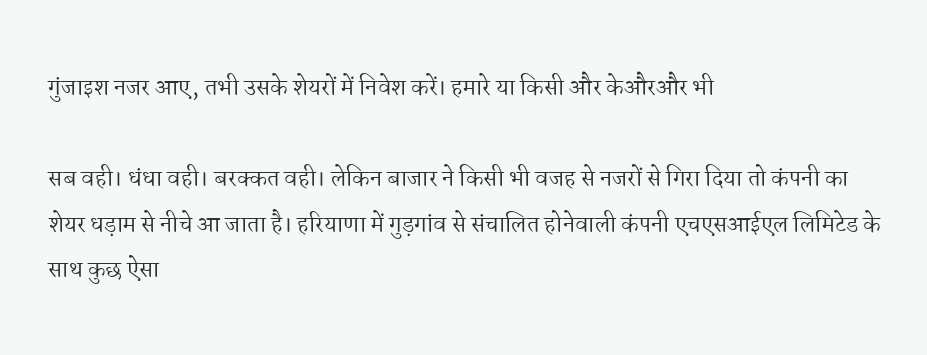गुंजाइश नजर आए, तभी उसके शेयरों में निवेश करें। हमारे या किसी और केऔरऔर भी

सब वही। धंधा वही। बरक्कत वही। लेकिन बाजार ने किसी भी वजह से नजरों से गिरा दिया तो कंपनी का शेयर धड़ाम से नीचे आ जाता है। हरियाणा में गुड़गांव से संचालित होनेवाली कंपनी एचएसआईएल लिमिटेड के साथ कुछ ऐसा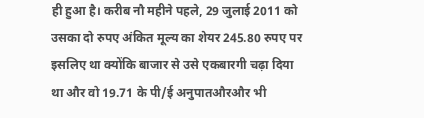ही हुआ है। करीब नौ महीने पहले, 29 जुलाई 2011 को उसका दो रुपए अंकित मूल्य का शेयर 245.80 रुपए पर इसलिए था क्योंकि बाजार से उसे एकबारगी चढ़ा दिया था और वो 19.71 के पी/ई अनुपातऔरऔर भी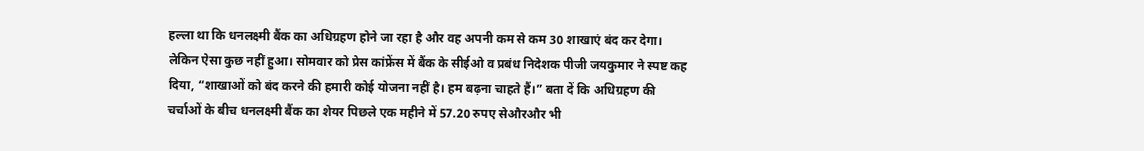हल्ला था कि धनलक्ष्मी बैंक का अधिग्रहण होने जा रहा है और वह अपनी कम से कम 30 शाखाएं बंद कर देगा। लेकिन ऐसा कुछ नहीं हुआ। सोमवार को प्रेस कांफ्रेंस में बैंक के सीईओ व प्रबंध निदेशक पीजी जयकुमार ने स्पष्ट कह दिया, “शाखाओं को बंद करने की हमारी कोई योजना नहीं है। हम बढ़ना चाहते हैं।” बता दें कि अधिग्रहण की चर्चाओं के बीच धनलक्ष्मी बैंक का शेयर पिछले एक महीने में 57.20 रुपए सेऔरऔर भी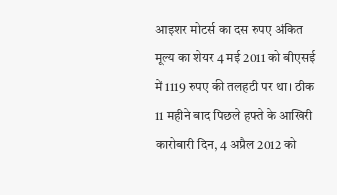आइशर मोटर्स का दस रुपए अंकित मूल्य का शेयर 4 मई 2011 को बीएसई में 1119 रुपए की तलहटी पर था। ठीक 11 महीने बाद पिछले हफ्ते के आखिरी कारोबारी दिन, 4 अप्रैल 2012 को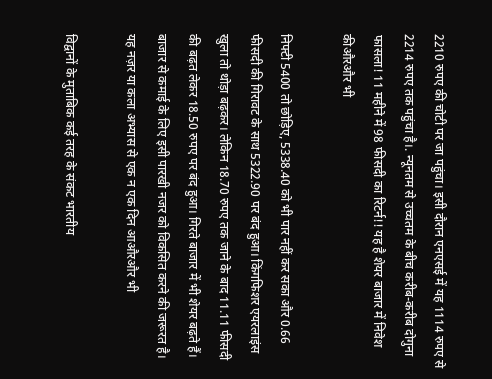2210 रुपए की चोटी पर जा पहुंचा। इसी दौरान एनएसई में यह 1114 रुपए से 2214 रुपए तक पहुंचा है।. न्यूनतम से उच्चतम के बीच करीब-करीब दोगुना फासला! 11 महीने में 98 फीसदी का रिटर्न!! यह है शेयर बाजार में निवेश कीऔरऔर भी

निफ्टी 5400 तो छोड़िए, 5338.40 को भी पार नहीं कर सका और 0.66 फीसदी की गिरावट के साथ 5322.90 पर बंद हुआ। किंगफिशर एयरलाइंस खुला तो थोड़ा बढ़कर। लेकिन 18.70 रुपए तक जाने के बाद 11.11 फीसदी की बढ़त लेकर 18.50 रुपए पर बंद हुआ। गिरते बाजार में भी शेयर बढ़ते हैं। बाजार से कमाई के लिए इसी पारखी नजर को विकसित करने की जरूरत है। यह नज़र या कला अभ्यास से एक न एक दिन आऔरऔर भी

विद्वानों के मुताबिक कई तरह के संकट भारतीय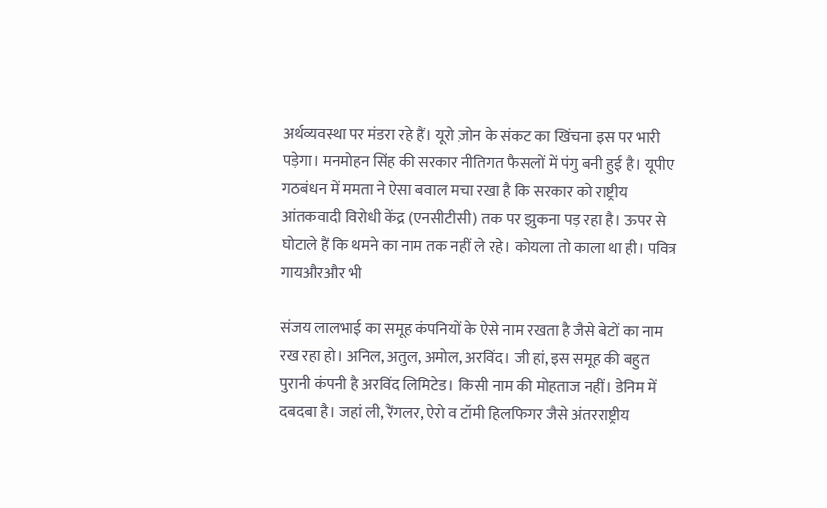अर्थव्यवस्था पर मंडरा रहे हैं। यूरो ज़ोन के संकट का खिंचना इस पर भारी पड़ेगा। मनमोहन सिंह की सरकार नीतिगत फैसलों में पंगु बनी हुई है। यूपीए गठबंधन में ममता ने ऐसा बवाल मचा रखा है कि सरकार को राष्ट्रीय आंतकवादी विरोधी केंद्र (एनसीटीसी) तक पर झुकना पड़ रहा है। ऊपर से घोटाले हैं कि थमने का नाम तक नहीं ले रहे। कोयला तो काला था ही। पवित्र गायऔरऔर भी

संजय लालभाई का समूह कंपनियों के ऐसे नाम रखता है जैसे बेटों का नाम रख रहा हो। अनिल, अतुल, अमोल, अरविंद। जी हां, इस समूह की बहुत पुरानी कंपनी है अरविंद लिमिटेड। किसी नाम की मोहताज नहीं। डेनिम में दबदबा है। जहां ली, रैंगलर, ऐरो व टॉमी हिलफिगर जैसे अंतरराष्ट्रीय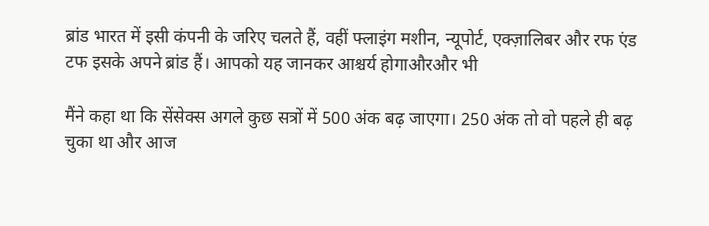ब्रांड भारत में इसी कंपनी के जरिए चलते हैं, वहीं फ्लाइंग मशीन, न्यूपोर्ट, एक्ज़ालिबर और रफ एंड टफ इसके अपने ब्रांड हैं। आपको यह जानकर आश्चर्य होगाऔरऔर भी

मैंने कहा था कि सेंसेक्स अगले कुछ सत्रों में 500 अंक बढ़ जाएगा। 250 अंक तो वो पहले ही बढ़ चुका था और आज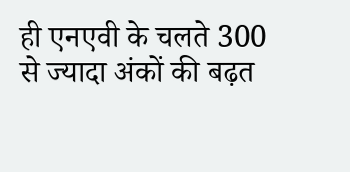ही एनएवी के चलते 300 से ज्यादा अंकों की बढ़त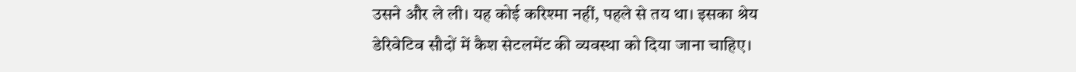उसने और ले ली। यह कोई करिश्मा नहीं, पहले से तय था। इसका श्रेय डेरिवेटिव सौदों में कैश सेटलमेंट की व्यवस्था को दिया जाना चाहिए।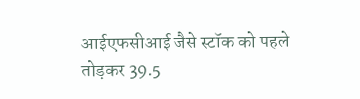आईएफसीआई जैसे स्टॉक को पहले तोड़कर 39.5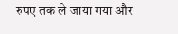रुपए तक ले जाया गया और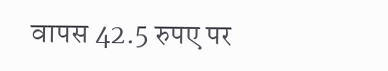वापस 42.5 रुपए पर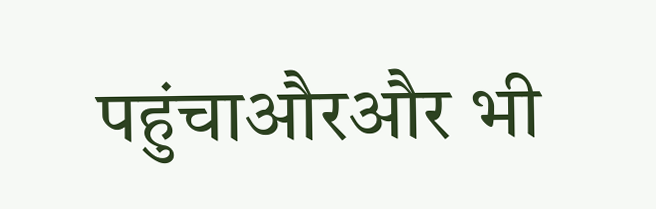पहुंचाऔरऔर भी